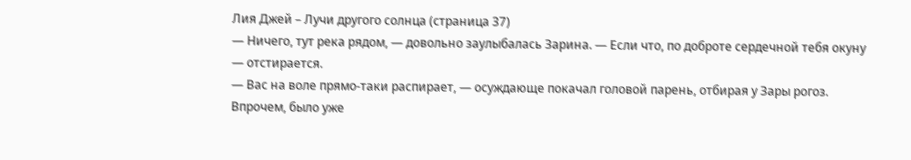Лия Джей – Лучи другого солнца (страница 37)
— Ничего, тут река рядом, — довольно заулыбалась Зарина. — Если что, по доброте сердечной тебя окуну — отстирается.
— Вас на воле прямо-таки распирает, — осуждающе покачал головой парень, отбирая у Зары рогоз. Впрочем, было уже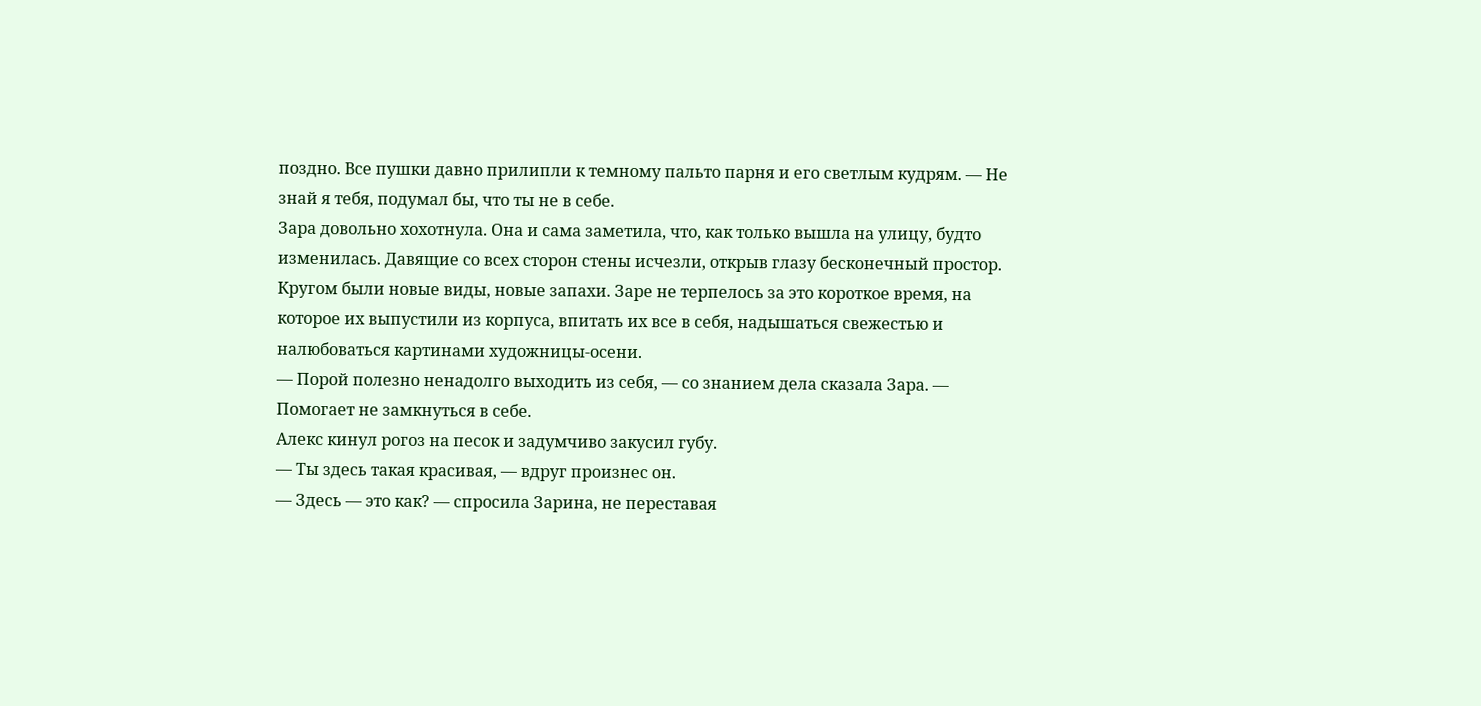поздно. Все пушки давно прилипли к темному пальто парня и его светлым кудрям. — Не знай я тебя, подумал бы, что ты не в себе.
Зара довольно хохотнула. Она и сама заметила, что, как только вышла на улицу, будто изменилась. Давящие со всех сторон стены исчезли, открыв глазу бесконечный простор. Кругом были новые виды, новые запахи. Заре не терпелось за это короткое время, на которое их выпустили из корпуса, впитать их все в себя, надышаться свежестью и налюбоваться картинами художницы-осени.
— Порой полезно ненадолго выходить из себя, — со знанием дела сказала Зара. — Помогает не замкнуться в себе.
Алекс кинул рогоз на песок и задумчиво закусил губу.
— Ты здесь такая красивая, — вдруг произнес он.
— Здесь — это как? — спросила Зарина, не переставая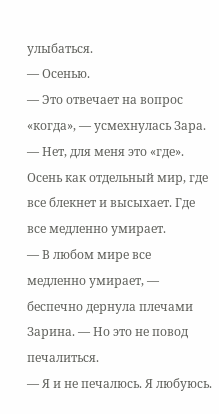улыбаться.
— Осенью.
— Это отвечает на вопрос «когда», — усмехнулась Зара.
— Нет, для меня это «где». Осень как отдельный мир, где все блекнет и высыхает. Где все медленно умирает.
— В любом мире все медленно умирает, — беспечно дернула плечами Зарина. — Но это не повод печалиться.
— Я и не печалюсь. Я любуюсь.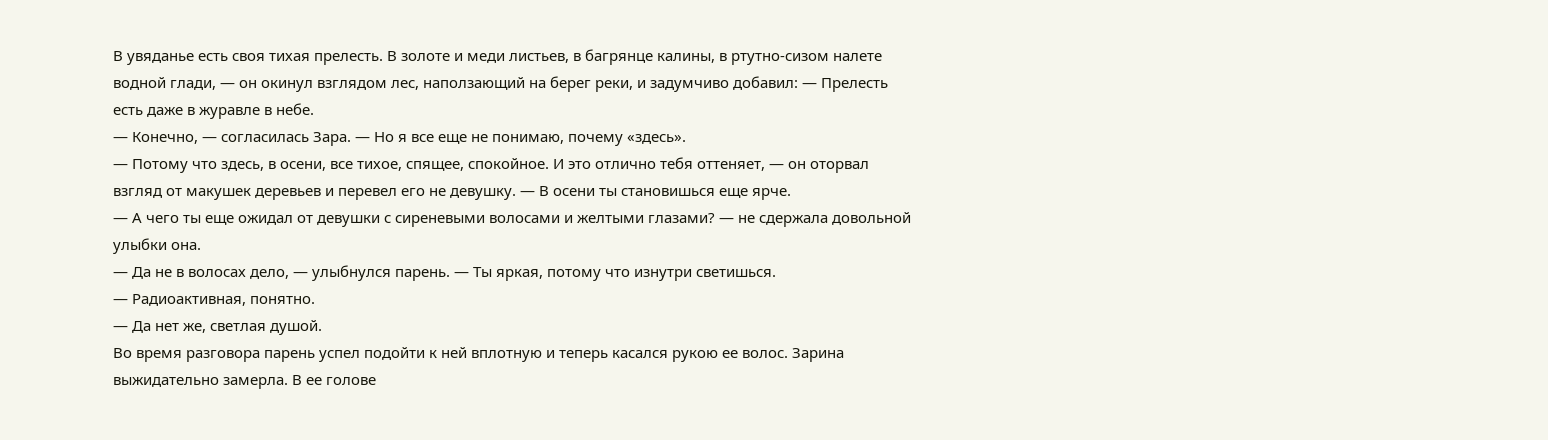В увяданье есть своя тихая прелесть. В золоте и меди листьев, в багрянце калины, в ртутно-сизом налете водной глади, — он окинул взглядом лес, наползающий на берег реки, и задумчиво добавил: — Прелесть есть даже в журавле в небе.
— Конечно, — согласилась Зара. — Но я все еще не понимаю, почему «здесь».
— Потому что здесь, в осени, все тихое, спящее, спокойное. И это отлично тебя оттеняет, — он оторвал взгляд от макушек деревьев и перевел его не девушку. — В осени ты становишься еще ярче.
— А чего ты еще ожидал от девушки с сиреневыми волосами и желтыми глазами? — не сдержала довольной улыбки она.
— Да не в волосах дело, — улыбнулся парень. — Ты яркая, потому что изнутри светишься.
— Радиоактивная, понятно.
— Да нет же, светлая душой.
Во время разговора парень успел подойти к ней вплотную и теперь касался рукою ее волос. Зарина выжидательно замерла. В ее голове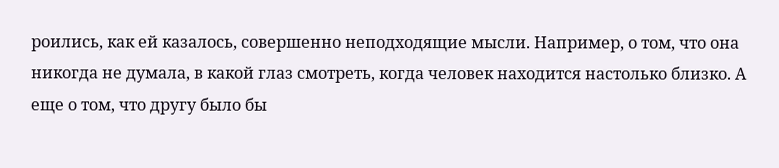роились, как ей казалось, совершенно неподходящие мысли. Например, о том, что она никогда не думала, в какой глаз смотреть, когда человек находится настолько близко. А еще о том, что другу было бы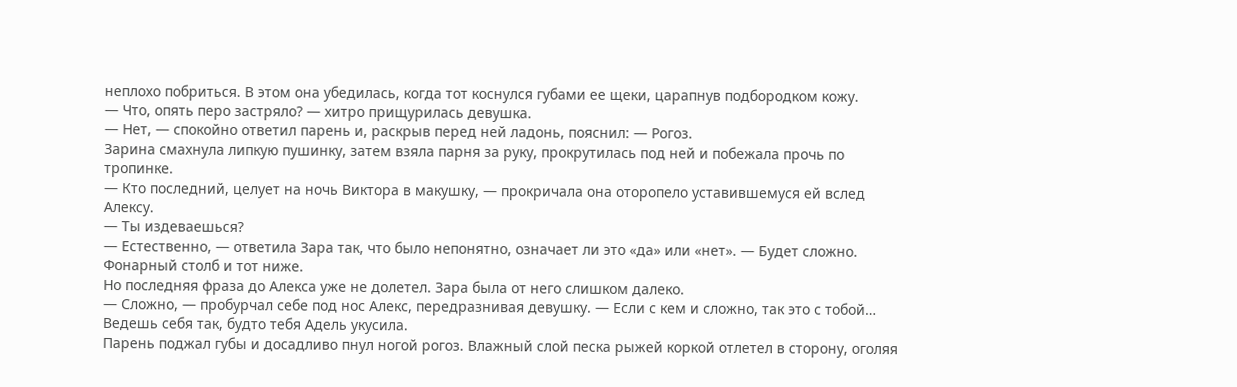неплохо побриться. В этом она убедилась, когда тот коснулся губами ее щеки, царапнув подбородком кожу.
— Что, опять перо застряло? — хитро прищурилась девушка.
— Нет, — спокойно ответил парень и, раскрыв перед ней ладонь, пояснил: — Рогоз.
Зарина смахнула липкую пушинку, затем взяла парня за руку, прокрутилась под ней и побежала прочь по тропинке.
— Кто последний, целует на ночь Виктора в макушку, — прокричала она оторопело уставившемуся ей вслед Алексу.
— Ты издеваешься?
— Естественно, — ответила Зара так, что было непонятно, означает ли это «да» или «нет». — Будет сложно. Фонарный столб и тот ниже.
Но последняя фраза до Алекса уже не долетел. Зара была от него слишком далеко.
— Сложно, — пробурчал себе под нос Алекс, передразнивая девушку. — Если с кем и сложно, так это с тобой… Ведешь себя так, будто тебя Адель укусила.
Парень поджал губы и досадливо пнул ногой рогоз. Влажный слой песка рыжей коркой отлетел в сторону, оголяя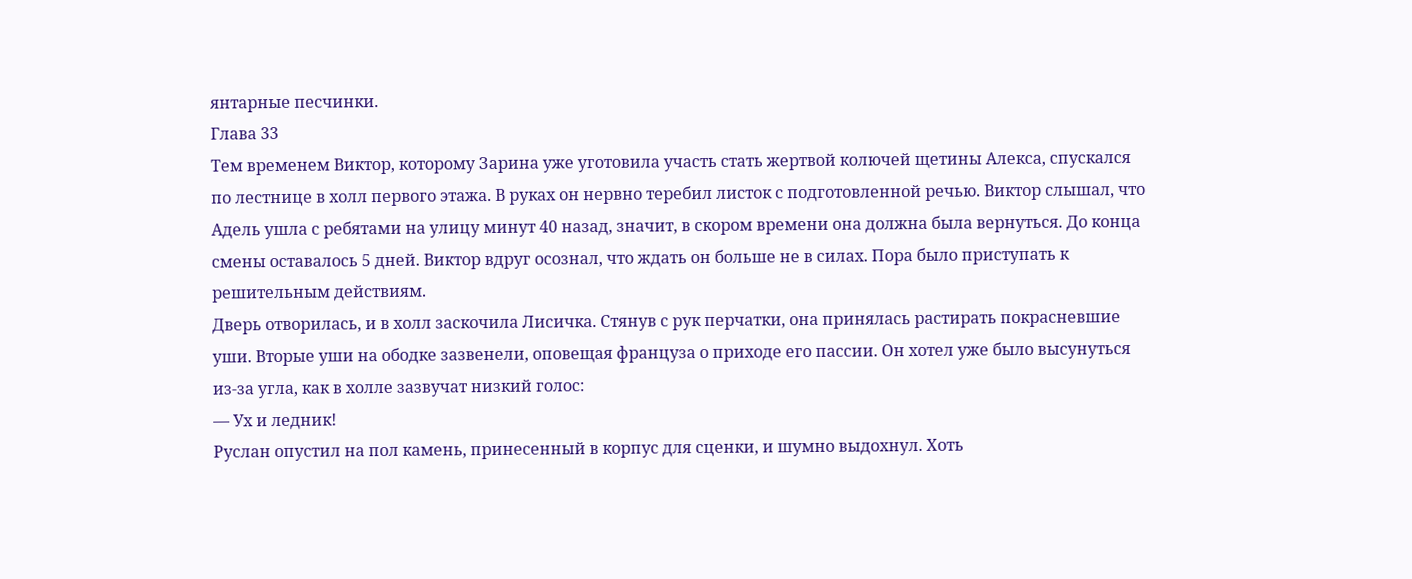янтарные песчинки.
Глава 33
Тем временем Виктор, которому Зарина уже уготовила участь стать жертвой колючей щетины Алекса, спускался по лестнице в холл первого этажа. В руках он нервно теребил листок с подготовленной речью. Виктор слышал, что Адель ушла с ребятами на улицу минут 40 назад, значит, в скором времени она должна была вернуться. До конца смены оставалось 5 дней. Виктор вдруг осознал, что ждать он больше не в силах. Пора было приступать к решительным действиям.
Дверь отворилась, и в холл заскочила Лисичка. Стянув с рук перчатки, она принялась растирать покрасневшие уши. Вторые уши на ободке зазвенели, оповещая француза о приходе его пассии. Он хотел уже было высунуться из-за угла, как в холле зазвучат низкий голос:
— Ух и ледник!
Руслан опустил на пол камень, принесенный в корпус для сценки, и шумно выдохнул. Хоть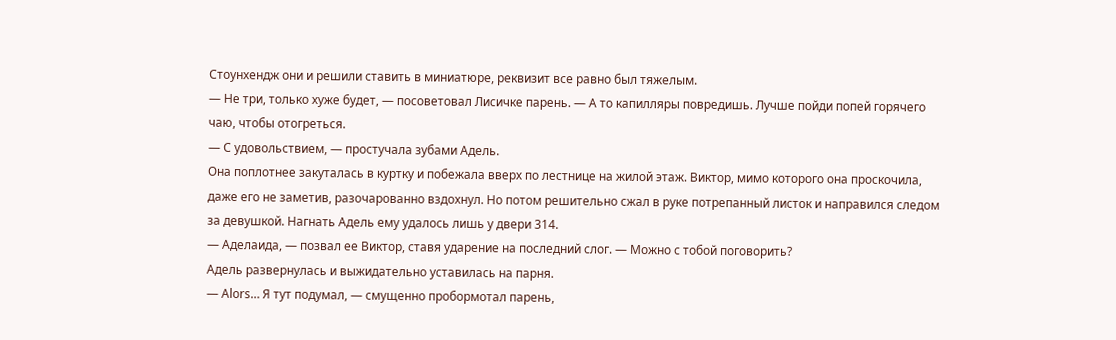Стоунхендж они и решили ставить в миниатюре, реквизит все равно был тяжелым.
— Не три, только хуже будет, — посоветовал Лисичке парень. — А то капилляры повредишь. Лучше пойди попей горячего чаю, чтобы отогреться.
— С удовольствием, — простучала зубами Адель.
Она поплотнее закуталась в куртку и побежала вверх по лестнице на жилой этаж. Виктор, мимо которого она проскочила, даже его не заметив, разочарованно вздохнул. Но потом решительно сжал в руке потрепанный листок и направился следом за девушкой. Нагнать Адель ему удалось лишь у двери 314.
— Аделаида, — позвал ее Виктор, ставя ударение на последний слог. — Можно с тобой поговорить?
Адель развернулась и выжидательно уставилась на парня.
— Alors… Я тут подумал, — смущенно пробормотал парень,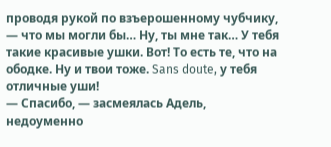проводя рукой по взъерошенному чубчику, — что мы могли бы… Ну, ты мне так… У тебя такие красивые ушки. Вот! То есть те, что на ободке. Ну и твои тоже. Sans doute, у тебя отличные уши!
— Спасибо, — засмеялась Адель, недоуменно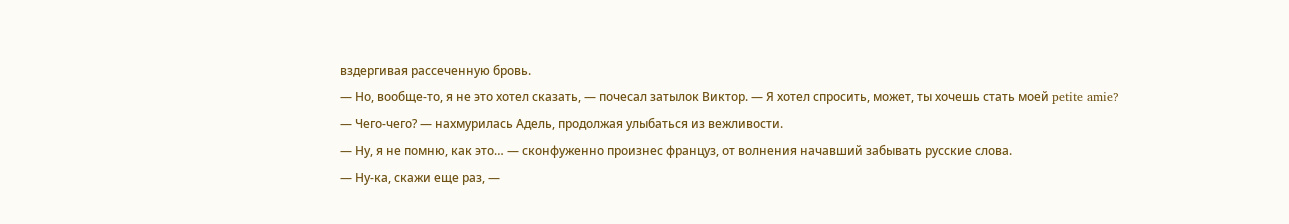вздергивая рассеченную бровь.
— Но, вообще-то, я не это хотел сказать, — почесал затылок Виктор. — Я хотел спросить, может, ты хочешь стать моей petite amie?
— Чего-чего? — нахмурилась Адель, продолжая улыбаться из вежливости.
— Ну, я не помню, как это… — сконфуженно произнес француз, от волнения начавший забывать русские слова.
— Ну-ка, скажи еще раз, —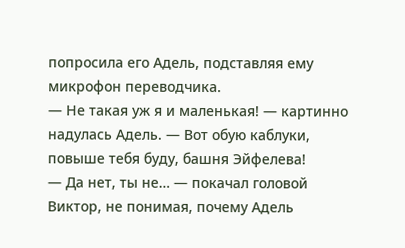попросила его Адель, подставляя ему микрофон переводчика.
— Не такая уж я и маленькая! — картинно надулась Адель. — Вот обую каблуки, повыше тебя буду, башня Эйфелева!
— Да нет, ты не… — покачал головой Виктор, не понимая, почему Адель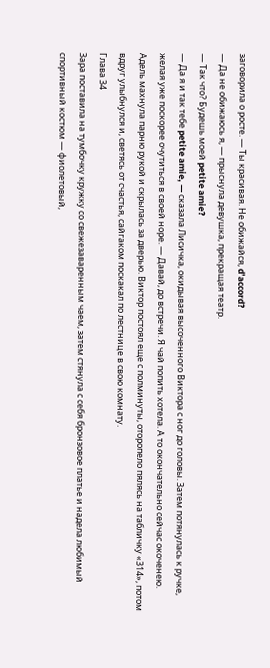заговорила о росте. — Ты красивая. Не обижайся, d’accord?
— Да не обижаюсь я, — прыснула девушка, прекращая театр.
— Так что? Будешь моей petite amie?
— Да я и так тебе petite amie, — сказала Лисичка, окидывая высоченного Виктора с ног до головы. Затем потянулась к ручке, желая уже поскорее очутиться в своей норе. — Давай, до встречи. Я чай попить хотела. А то окончательно сейчас окоченею.
Адель махнула парню рукой и скрылась за дверью. Виктор постоял еще с полминуты, оторопело пялясь на табличку «314», потом вдруг улыбнулся и, светясь от счастья, сайгаком поскакал по лестнице в свою комнату.
Глава 34
Зара поставила на тумбочку кружку со свежезаваренным чаем, затем стянула с себя бронзовое платье и надела любимый спортивный костюм — фиолетовый,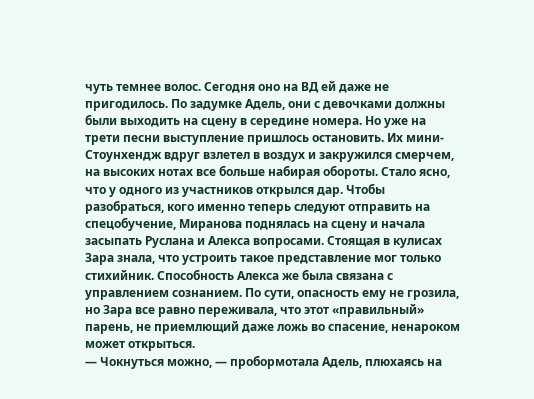чуть темнее волос. Сегодня оно на ВД ей даже не пригодилось. По задумке Адель, они с девочками должны были выходить на сцену в середине номера. Но уже на трети песни выступление пришлось остановить. Их мини-Стоунхендж вдруг взлетел в воздух и закружился смерчем, на высоких нотах все больше набирая обороты. Стало ясно, что у одного из участников открылся дар. Чтобы разобраться, кого именно теперь следуют отправить на спецобучение, Миранова поднялась на сцену и начала засыпать Руслана и Алекса вопросами. Стоящая в кулисах Зара знала, что устроить такое представление мог только стихийник. Способность Алекса же была связана с управлением сознанием. По сути, опасность ему не грозила, но Зара все равно переживала, что этот «правильный» парень, не приемлющий даже ложь во спасение, ненароком может открыться.
— Чокнуться можно, — пробормотала Адель, плюхаясь на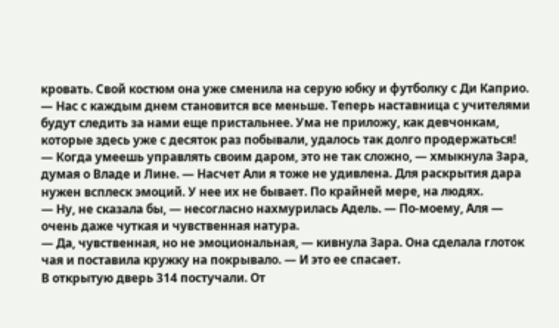кровать. Свой костюм она уже сменила на серую юбку и футболку с Ди Каприо. — Нас с каждым днем становится все меньше. Теперь наставница с учителями будут следить за нами еще пристальнее. Ума не приложу, как девчонкам, которые здесь уже с десяток раз побывали, удалось так долго продержаться!
— Когда умеешь управлять своим даром, это не так сложно, — хмыкнула Зара, думая о Владе и Лине. — Насчет Али я тоже не удивлена. Для раскрытия дара нужен всплеск эмоций. У нее их не бывает. По крайней мере, на людях.
— Ну, не сказала бы, — несогласно нахмурилась Адель. — По-моему, Аля — очень даже чуткая и чувственная натура.
— Да, чувственная, но не эмоциональная, — кивнула Зара. Она сделала глоток чая и поставила кружку на покрывало. — И это ее спасает.
В открытую дверь 314 постучали. От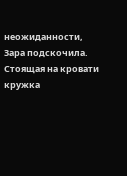неожиданности, Зара подскочила. Стоящая на кровати кружка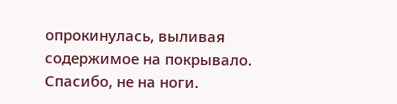опрокинулась, выливая содержимое на покрывало. Спасибо, не на ноги.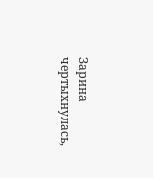Зарина чертыхнулась,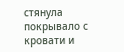стянула покрывало с кровати и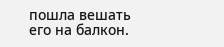пошла вешать его на балкон.